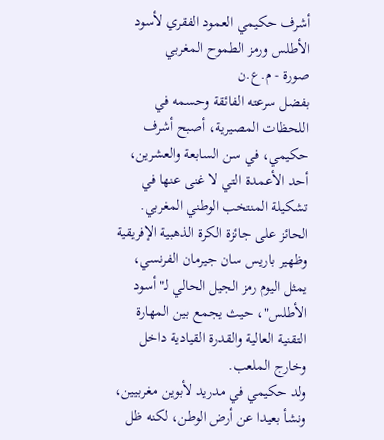أشرف حكيمي العمود الفقري لأسود الأطلس ورمز الطموح المغربي
صورة - م.ع.ن
بفضل سرعته الفائقة وحسمه في اللحظات المصيرية، أصبح أشرف حكيمي، في سن السابعة والعشرين، أحد الأعمدة التي لا غنى عنها في تشكيلة المنتخب الوطني المغربي. الحائز على جائزة الكرة الذهبية الإفريقية وظهير باريس سان جيرمان الفرنسي، يمثل اليوم رمز الجيل الحالي لـ"أسود الأطلس"، حيث يجمع بين المهارة التقنية العالية والقدرة القيادية داخل وخارج الملعب.
ولد حكيمي في مدريد لأبوين مغربيين، ونشأ بعيدا عن أرض الوطن، لكنه ظل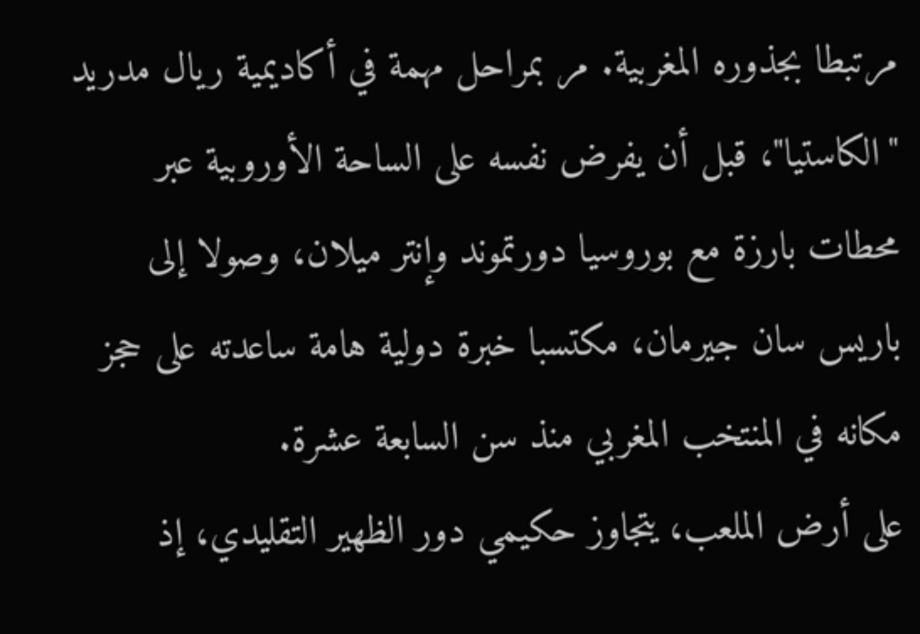مرتبطا بجذوره المغربية. مر بمراحل مهمة في أكاديمية ريال مدريد "الكاستيا"، قبل أن يفرض نفسه على الساحة الأوروبية عبر محطات بارزة مع بوروسيا دورتموند وإنتر ميلان، وصولا إلى باريس سان جيرمان، مكتسبا خبرة دولية هامة ساعدته على حجز مكانه في المنتخب المغربي منذ سن السابعة عشرة.
على أرض الملعب، يتجاوز حكيمي دور الظهير التقليدي، إذ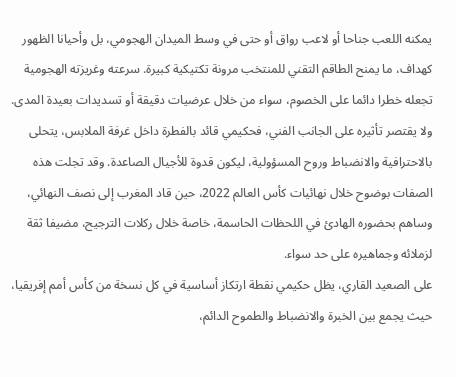يمكنه اللعب جناحا أو لاعب رواق أو حتى في وسط الميدان الهجومي، بل وأحيانا الظهور كهداف، ما يمنح الطاقم التقني للمنتخب مرونة تكتيكية كبيرة. سرعته وغريزته الهجومية تجعله خطرا دائما على الخصوم، سواء من خلال عرضيات دقيقة أو تسديدات بعيدة المدى.
ولا يقتصر تأثيره على الجانب الفني، فحكيمي قائد بالفطرة داخل غرفة الملابس، يتحلى بالاحترافية والانضباط وروح المسؤولية، ليكون قدوة للأجيال الصاعدة. وقد تجلت هذه الصفات بوضوح خلال نهائيات كأس العالم 2022، حين قاد المغرب إلى نصف النهائي، وساهم بحضوره الهادئ في اللحظات الحاسمة، خاصة خلال ركلات الترجيح، مضيفا ثقة لزملائه وجماهيره على حد سواء.
على الصعيد القاري، يظل حكيمي نقطة ارتكاز أساسية في كل نسخة من كأس أمم إفريقيا، حيث يجمع بين الخبرة والانضباط والطموح الدائم،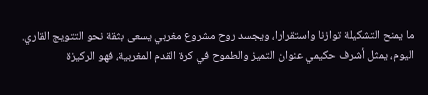ما يمنح التشكيلة توازنا واستقرارا، ويجسد روح مشروع مغربي يسعى بثقة نحو التتويج القاري.
اليوم، يمثل أشرف حكيمي عنوان التميز والطموح في كرة القدم المغربية، فهو الركيزة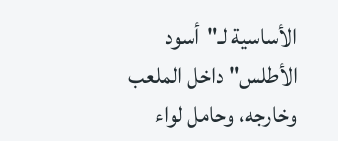الأساسية لـ"أسود الأطلس" داخل الملعب وخارجه، وحامل لواء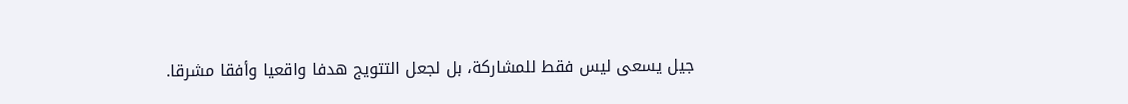جيل يسعى ليس فقط للمشاركة، بل لجعل التتويج هدفا واقعيا وأفقا مشرقا.